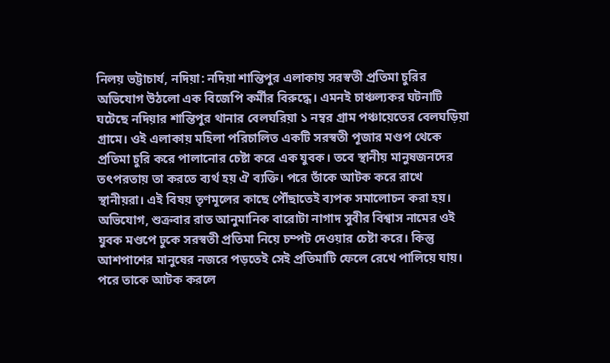নিলয় ভট্টাচার্য, নদিয়া: নদিয়া শান্তিপুর এলাকায় সরস্বতী প্রতিমা চুরির অভিযোগ উঠলো এক বিজেপি কর্মীর বিরুদ্ধে। এমনই চাঞ্চল্যকর ঘটনাটি ঘটেছে নদিয়ার শান্তিপুর থানার বেলঘরিয়া ১ নম্বর গ্রাম পঞ্চায়েতের বেলঘড়িয়া গ্রামে। ওই এলাকায় মহিলা পরিচালিত একটি সরস্বতী পূজার মণ্ডপ থেকে প্রতিমা চুরি করে পালানোর চেষ্টা করে এক যুবক। তবে স্থানীয় মানুষজনদের তৎপরতায় তা করতে ব্যর্থ হয় ঐ ব্যক্তি। পরে তাঁকে আটক করে রাখে স্থানীয়রা। এই বিষয় তৃণমূলের কাছে পৌঁছাতেই ব্যপক সমালোচন করা হয়।
অভিযোগ, শুক্রবার রাত আনুমানিক বারোটা নাগাদ সুবীর বিশ্বাস নামের ওই যুবক মণ্ডপে ঢুকে সরস্বতী প্রতিমা নিয়ে চম্পট দেওয়ার চেষ্টা করে। কিন্তু আশপাশের মানুষের নজরে পড়তেই সেই প্রতিমাটি ফেলে রেখে পালিয়ে যায়। পরে তাকে আটক করলে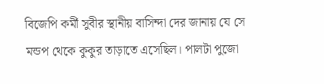বিজেপি কর্মী সুবীর স্থানীয় বাসিন্দা দের জানায় যে সে মন্ডপ থেকে কুকুর তাড়াতে এসেছিল। পালটা পুজো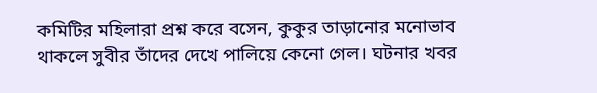কমিটির মহিলারা প্রশ্ন করে বসেন, কুকুর তাড়ানোর মনোভাব থাকলে সুবীর তাঁদের দেখে পালিয়ে কেনো গেল। ঘটনার খবর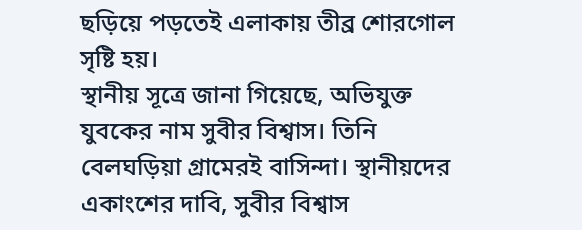ছড়িয়ে পড়তেই এলাকায় তীব্র শোরগোল সৃষ্টি হয়।
স্থানীয় সূত্রে জানা গিয়েছে, অভিযুক্ত যুবকের নাম সুবীর বিশ্বাস। তিনি বেলঘড়িয়া গ্রামেরই বাসিন্দা। স্থানীয়দের একাংশের দাবি, সুবীর বিশ্বাস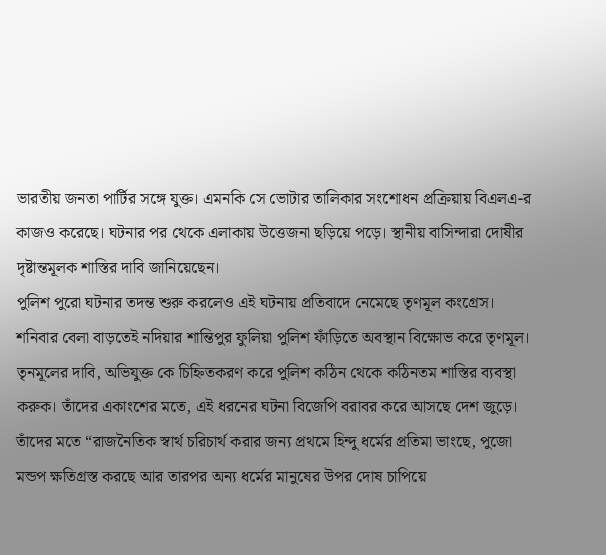ভারতীয় জনতা পার্টির সঙ্গে যুক্ত। এমনকি সে ভোটার তালিকার সংশোধন প্রক্রিয়ায় বিএলএ-র কাজও করেছে। ঘটনার পর থেকে এলাকায় উত্তেজনা ছড়িয়ে পড়ে। স্থানীয় বাসিন্দারা দোষীর দৃষ্টান্তমূলক শাস্তির দাবি জানিয়েছেন।
পুলিশ পুরো ঘটনার তদন্ত শুরু করলেও এই ঘটনায় প্রতিবাদে নেমেছে তৃণমূল কংগ্রেস। শনিবার বেলা বাড়তেই নদিয়ার শান্তিপুর ফুলিয়া পুলিশ ফাঁড়িতে অবস্থান বিক্ষোভ করে তৃণমূল। তৃনমূলের দাবি, অভিযুক্ত কে চিহ্নিতকরণ করে পুলিশ কঠিন থেকে কঠিনতম শাস্তির ব্যবস্থা করুক। তাঁদের একাংশের মতে, এই ধরনের ঘটনা বিজেপি বরাবর করে আসছে দেশ জুড়ে। তাঁদের মতে “রাজনৈতিক স্বার্থ চরিচার্থ করার জন্য প্রথমে হিন্দু ধর্মের প্রতিমা ভাংছে, পুজো মন্ডপ ক্ষতিগ্রস্ত করছে আর তারপর অন্য ধর্মের মানুষের উপর দোষ চাপিয়ে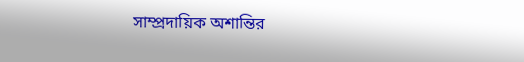সাম্প্রদায়িক অশান্তির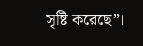সৃষ্টি করেছে”।